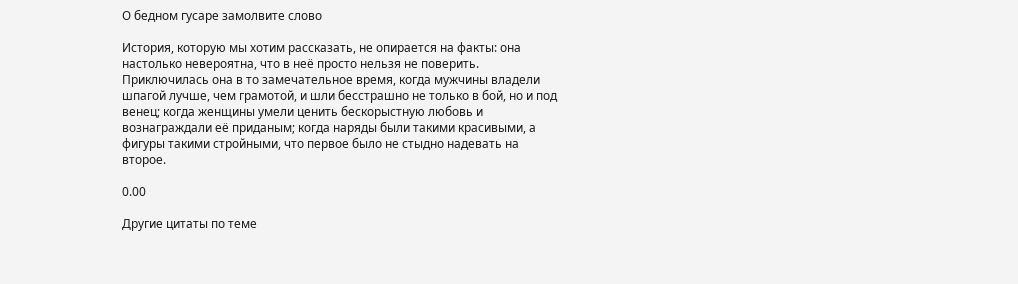О бедном гусаре замолвите слово

История, которую мы хотим рассказать, не опирается на факты: она настолько невероятна, что в неё просто нельзя не поверить. Приключилась она в то замечательное время, когда мужчины владели шпагой лучше, чем грамотой, и шли бесстрашно не только в бой, но и под венец; когда женщины умели ценить бескорыстную любовь и вознаграждали её приданым; когда наряды были такими красивыми, а фигуры такими стройными, что первое было не стыдно надевать на второе.

0.00

Другие цитаты по теме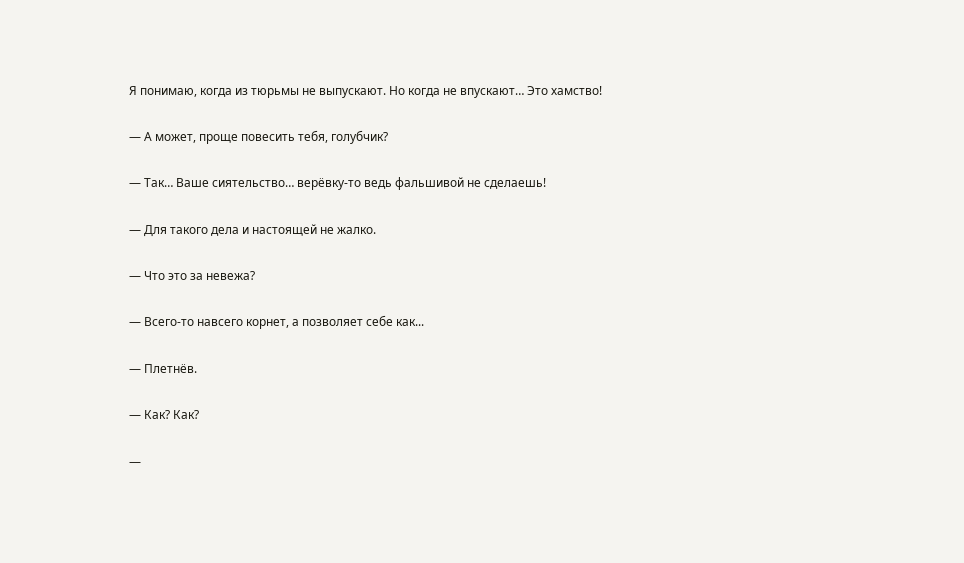Я понимаю, когда из тюрьмы не выпускают. Но когда не впускают… Это хамство!

— А может, проще повесить тебя, голубчик?

— Так… Ваше сиятельство… верёвку-то ведь фальшивой не сделаешь!

— Для такого дела и настоящей не жалко.

— Что это за невежа?

— Всего-то навсего корнет, а позволяет себе как...

— Плетнёв.

— Как? Как?

—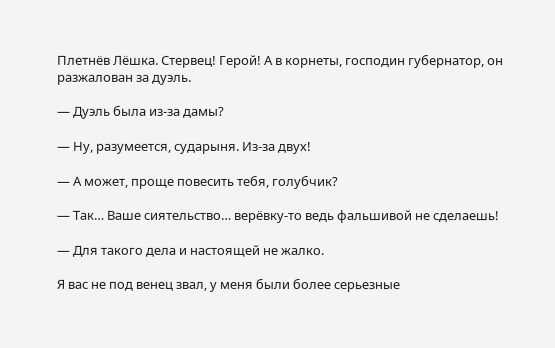Плетнёв Лёшка. Стервец! Герой! А в корнеты, господин губернатор, он разжалован за дуэль.

— Дуэль была из-за дамы?

— Ну, разумеется, сударыня. Из-за двух!

— А может, проще повесить тебя, голубчик?

— Так… Ваше сиятельство… верёвку-то ведь фальшивой не сделаешь!

— Для такого дела и настоящей не жалко.

Я вас не под венец звал, у меня были более серьезные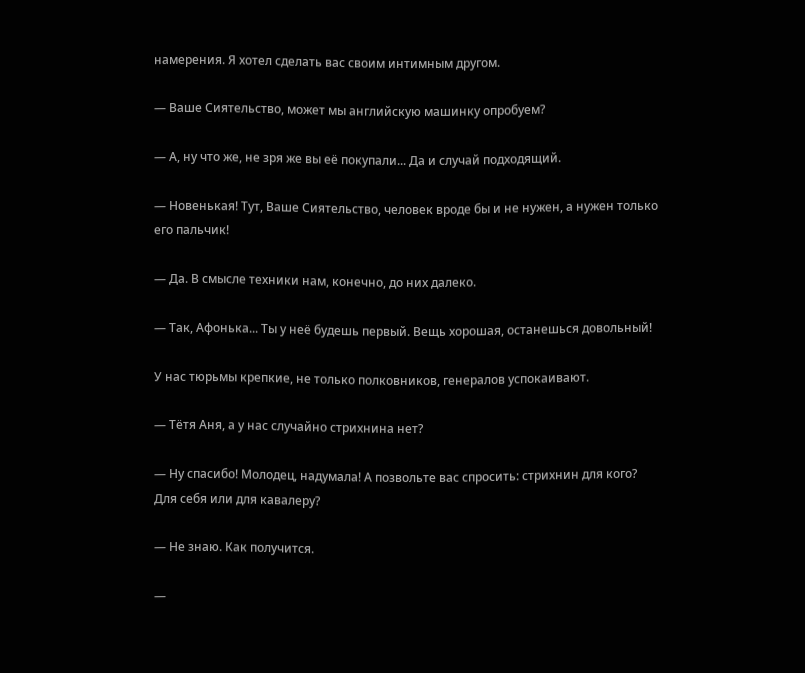намерения. Я хотел сделать вас своим интимным другом.

— Ваше Сиятельство, может мы английскую машинку опробуем?

— А, ну что же, не зря же вы её покупали... Да и случай подходящий.

— Новенькая! Тут, Ваше Сиятельство, человек вроде бы и не нужен, а нужен только его пальчик!

— Да. В смысле техники нам, конечно, до них далеко.

— Так, Афонька... Ты у неё будешь первый. Вещь хорошая, останешься довольный!

У нас тюрьмы крепкие, не только полковников, генералов успокаивают.

— Тётя Аня, а у нас случайно стрихнина нет?

— Ну спасибо! Молодец, надумала! А позвольте вас спросить: стрихнин для кого? Для себя или для кавалеру?

— Не знаю. Как получится.

—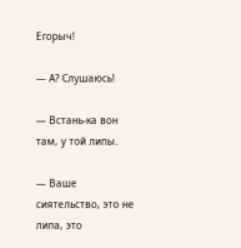Егорыч!

— А? Слушаюсь!

— Встань-ка вон там, у той липы.

— Ваше сиятельство, это не липа, это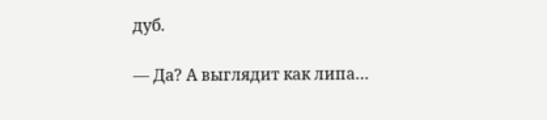дуб.

— Да? А выглядит как липа…